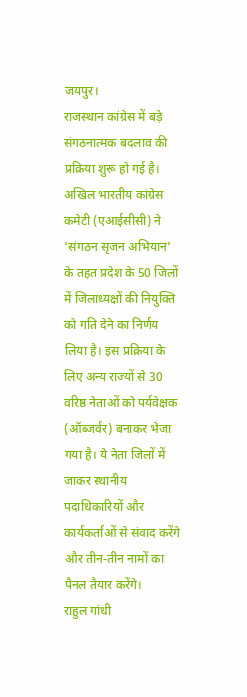जयपुर।
राजस्थान कांग्रेस में बड़े संगठनात्मक बदलाव की प्रक्रिया शुरू हो गई है। अखिल भारतीय कांग्रेस कमेटी (एआईसीसी) ने ‘संगठन सृजन अभियान’ के तहत प्रदेश के 50 जिलों में जिलाध्यक्षों की नियुक्ति को गति देने का निर्णय लिया है। इस प्रक्रिया के लिए अन्य राज्यों से 30 वरिष्ठ नेताओं को पर्यवेक्षक (ऑब्जर्वर) बनाकर भेजा गया है। ये नेता जिलों में जाकर स्थानीय पदाधिकारियों और कार्यकर्ताओं से संवाद करेंगे और तीन-तीन नामों का पैनल तैयार करेंगे।
राहुल गांधी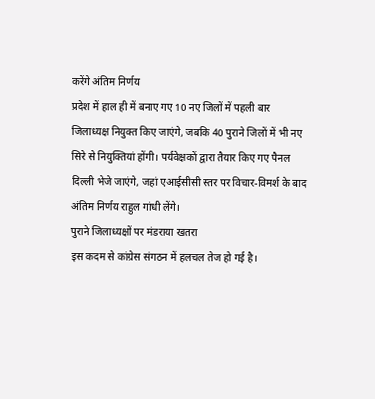करेंगे अंतिम निर्णय
प्रदेश में हाल ही में बनाए गए 10 नए जिलों में पहली बार जिलाध्यक्ष नियुक्त किए जाएंगे, जबकि 40 पुराने जिलों में भी नए सिरे से नियुक्तियां होंगी। पर्यवेक्षकों द्वारा तैयार किए गए पैनल दिल्ली भेजे जाएंगे, जहां एआईसीसी स्तर पर विचार-विमर्श के बाद अंतिम निर्णय राहुल गांधी लेंगे।
पुराने जिलाध्यक्षों पर मंडराया खतरा
इस कदम से कांग्रेस संगठन में हलचल तेज हो गई है।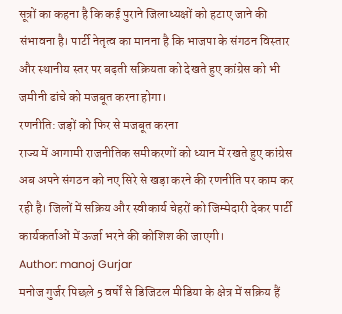सूत्रों का कहना है कि कई पुराने जिलाध्यक्षों को हटाए जाने की संभावना है। पार्टी नेतृत्व का मानना है कि भाजपा के संगठन विस्तार और स्थानीय स्तर पर बढ़ती सक्रियता को देखते हुए कांग्रेस को भी जमीनी ढांचे को मजबूत करना होगा।
रणनीति: जड़ों को फिर से मजबूत करना
राज्य में आगामी राजनीतिक समीकरणों को ध्यान में रखते हुए कांग्रेस अब अपने संगठन को नए सिरे से खड़ा करने की रणनीति पर काम कर रही है। जिलों में सक्रिय और स्वीकार्य चेहरों को जिम्मेदारी देकर पार्टी कार्यकर्ताओं में ऊर्जा भरने की कोशिश की जाएगी।
Author: manoj Gurjar
मनोज गुर्जर पिछले 5 वर्षों से डिजिटल मीडिया के क्षेत्र में सक्रिय हैं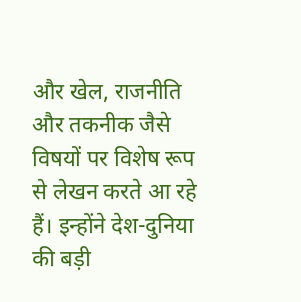और खेल, राजनीति और तकनीक जैसे विषयों पर विशेष रूप से लेखन करते आ रहे हैं। इन्होंने देश-दुनिया की बड़ी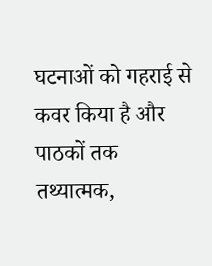घटनाओं को गहराई से कवर किया है और पाठकों तक तथ्यात्मक,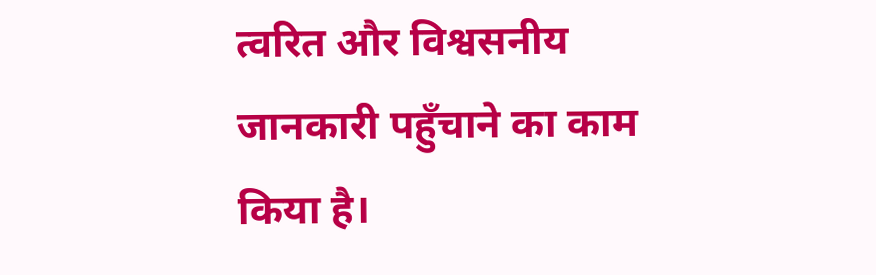त्वरित और विश्वसनीय जानकारी पहुँचाने का काम किया है।